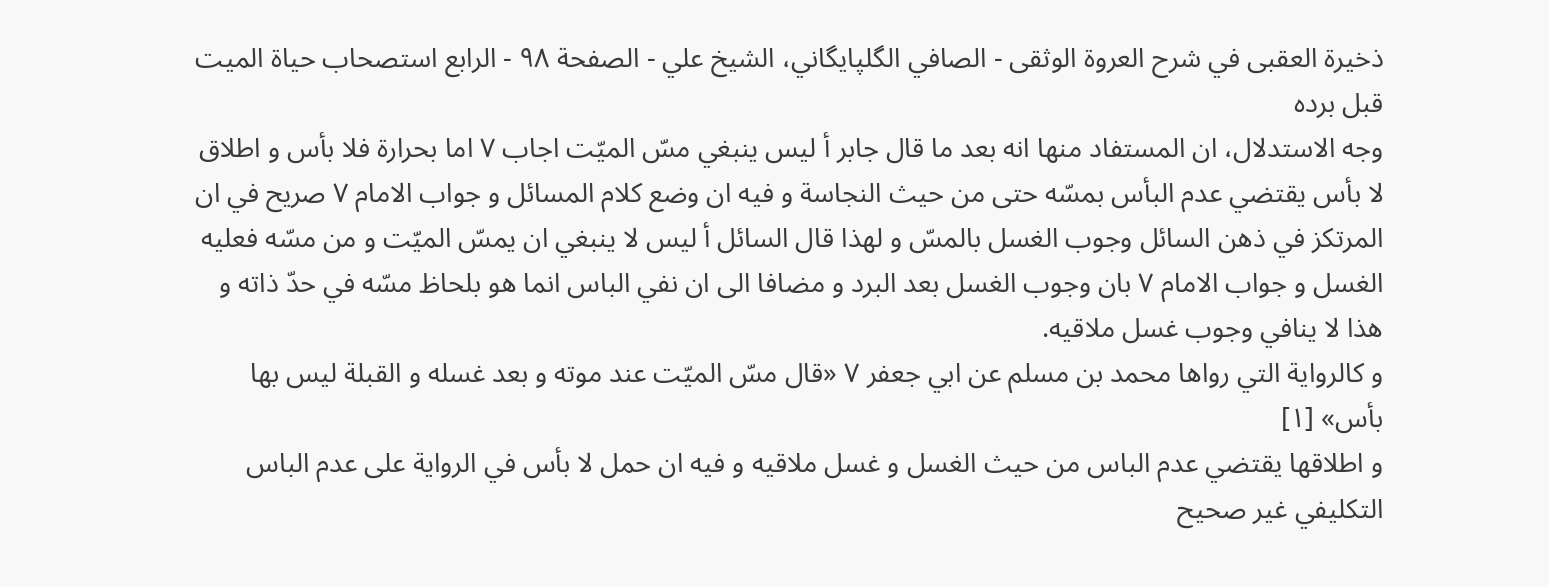ذخيرة العقبى في شرح العروة الوثقى - الصافي الگلپايگاني، الشيخ علي - الصفحة ٩٨ - الرابع استصحاب حياة الميت قبل برده
وجه الاستدلال، ان المستفاد منها انه بعد ما قال جابر أ ليس ينبغي مسّ الميّت اجاب ٧ اما بحرارة فلا بأس و اطلاق لا بأس يقتضي عدم البأس بمسّه حتى من حيث النجاسة و فيه ان وضع كلام المسائل و جواب الامام ٧ صريح في ان المرتكز في ذهن السائل وجوب الغسل بالمسّ و لهذا قال السائل أ ليس لا ينبغي ان يمسّ الميّت و من مسّه فعليه الغسل و جواب الامام ٧ بان وجوب الغسل بعد البرد و مضافا الى ان نفي الباس انما هو بلحاظ مسّه في حدّ ذاته و هذا لا ينافي وجوب غسل ملاقيه.
و كالرواية التي رواها محمد بن مسلم عن ابي جعفر ٧ «قال مسّ الميّت عند موته و بعد غسله و القبلة ليس بها بأس» [١]
و اطلاقها يقتضي عدم الباس من حيث الغسل و غسل ملاقيه و فيه ان حمل لا بأس في الرواية على عدم الباس التكليفي غير صحيح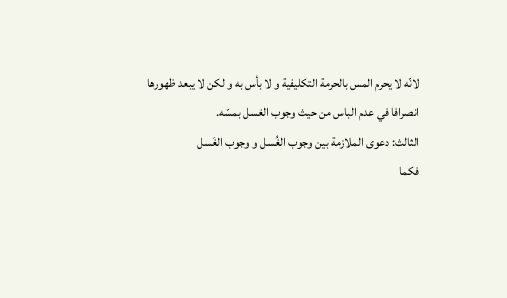لانّه لا يحرم المس بالحرمة التكليفية و لا بأس به و لكن لا يبعد ظهورها انصرافا في عدم الباس من حيث وجوب الغسل بمسّه.
الثالث: دعوى الملازمة بين وجوب الغُسل و وجوب الغَسل
فكما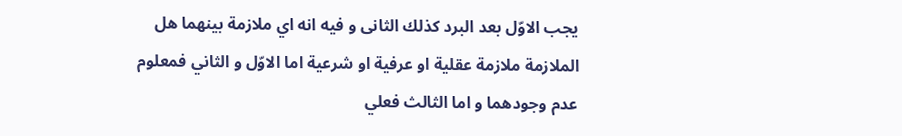يجب الاوّل بعد البرد كذلك الثانى و فيه انه اي ملازمة بينهما هل الملازمة ملازمة عقلية او عرفية او شرعية اما الاوّل و الثاني فمعلوم عدم وجودهما و اما الثالث فعلي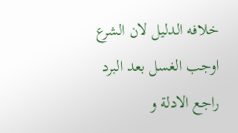خلافه الدليل لان الشرع اوجب الغسل بعد البرد راجع الادلة و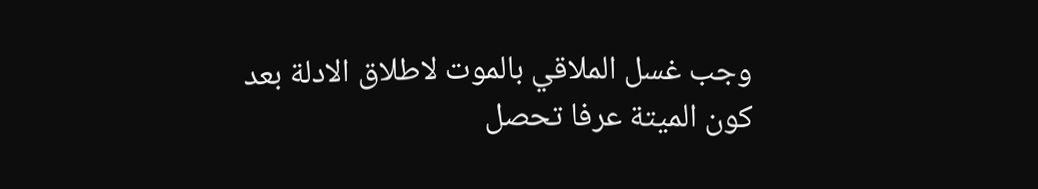وجب غسل الملاقي بالموت لاطلاق الادلة بعد كون الميتة عرفا تحصل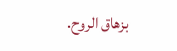بزهاق الروح.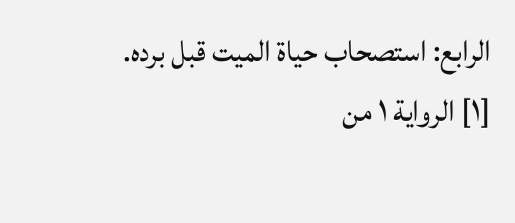الرابع: استصحاب حياة الميت قبل برده.
[١] الرواية ١ من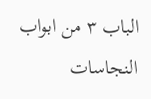الباب ٣ من ابواب النجاسات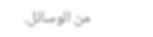من الوسائل.